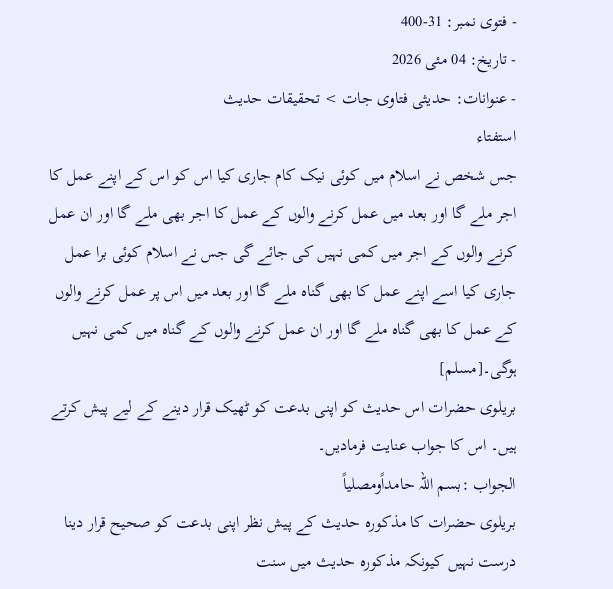- فتوی نمبر: 31-400
- تاریخ: 04 مئی 2026
- عنوانات: حدیثی فتاوی جات > تحقیقات حدیث
استفتاء
جس شخص نے اسلام میں کوئی نیک کام جاری کیا اس کو اس کے اپنے عمل کا اجر ملے گا اور بعد میں عمل کرنے والوں کے عمل کا اجر بھی ملے گا اور ان عمل کرنے والوں کے اجر میں کمی نہیں کی جائے گی جس نے اسلام کوئی برا عمل جاری کیا اسے اپنے عمل کا بھی گناہ ملے گا اور بعد میں اس پر عمل کرنے والوں کے عمل کا بھی گناہ ملے گا اور ان عمل کرنے والوں کے گناہ میں کمی نہیں ہوگی۔[مسلم]
بریلوی حضرات اس حدیث کو اپنی بدعت کو ٹھیک قرار دینے کے لیے پیش کرتے ہیں۔ اس کا جواب عنایت فرمادیں۔
الجواب :بسم اللہ حامداًومصلیاً
بریلوی حضرات کا مذکورہ حدیث کے پیش نظر اپنی بدعت کو صحیح قرار دینا درست نہیں کیونکہ مذکورہ حدیث میں سنت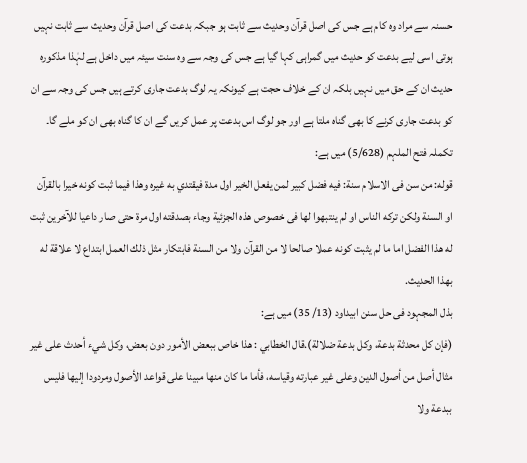حسنہ سے مراد وہ کام ہے جس کی اصل قرآن وحدیث سے ثابت ہو جبکہ بدعت کی اصل قرآن وحدیث سے ثابت نہیں ہوتی اسی لیے بدعت کو حدیث میں گمراہی کہا گیا ہے جس کی وجہ سے وہ سنت سیئہ میں داخل ہے لہٰذا مذکورہ حدیث ان کے حق میں نہیں بلکہ ان کے خلاف حجت ہے کیونکہ یہ لوگ بدعت جاری کرتے ہیں جس کی وجہ سے ان کو بدعت جاری کرنے کا بھی گناہ ملتا ہے اور جو لوگ اس بدعت پر عمل کریں گے ان کا گناہ بھی ان کو ملے گا۔
تکملہ فتح الملہم (5/628) میں ہے:
قوله: من سن فى الاسلام سنة: فيه فضل كبير لمن يفعل الخیر اول مدة فيقتدي به غيره وهذا فيما ثبت كونه خيرا بالقرآن او السنة ولكن تركه الناس او لم ينتبهوا لها فى خصوص هذه الجزئية وجاء بصدقته اول مرة حتى صار داعيا للآخرين ثبت له هذا الفضل اما ما لم يثبت كونه عملا صالحا لا من القرآن ولا من السنة فابتكار مثل ذلك العمل ابتداع لا علاقة له بهذا الحديث.
بذل المجہود فی حل سنن ابیداود (13/ 35) میں ہے:
(فإن كل محدثة بدعة، وكل بدعة ضلالة).قال الخطابي : هذا خاص ببعض الأمور دون بعض، وكل شيء أحدث على غير مثال أصل من أصول الدين وعلى غير عبارته وقياسه، فأما ما كان منها مبينا على قواعد الأصول ومردودا إليها فليس ببدعة ولا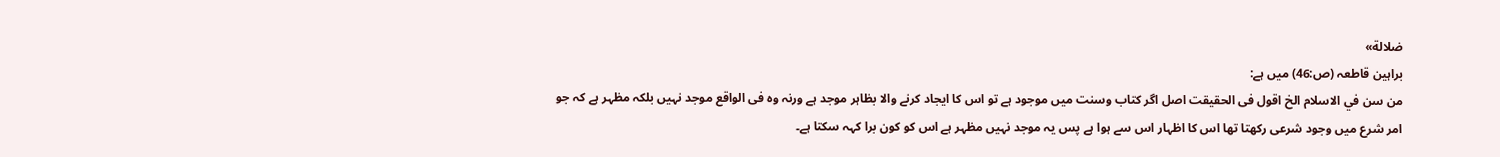ضلالة»
براہین قاطعہ (ص:46) میں ہے:
من سن في الاسلام الخ اقول فی الحقیقت اصل اگر کتاب وسنت میں موجود ہے تو اس کا ایجاد کرنے والا بظاہر موجد ہے ورنہ وہ فی الواقع موجد نہیں بلکہ مظہر ہے کہ جو امر شرع میں وجود شرعی رکھتا تھا اس کا اظہار اس سے ہوا ہے پس یہ موجد نہیں مظہر ہے اس کو کون برا کہہ سکتا ہے۔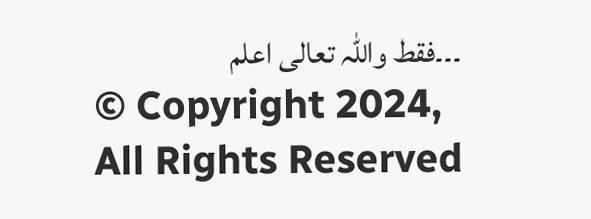۔۔۔فقط واللہ تعالی اعلم
© Copyright 2024, All Rights Reserved